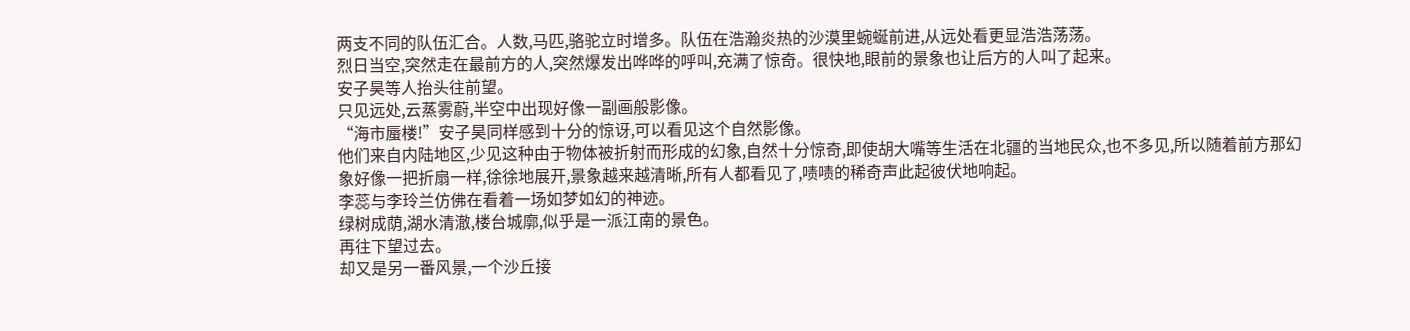两支不同的队伍汇合。人数,马匹,骆驼立时增多。队伍在浩瀚炎热的沙漠里蜿蜒前进,从远处看更显浩浩荡荡。
烈日当空,突然走在最前方的人,突然爆发出哗哗的呼叫,充满了惊奇。很快地,眼前的景象也让后方的人叫了起来。
安子昊等人抬头往前望。
只见远处,云蒸雾蔚,半空中出现好像一副画般影像。
“海市蜃楼!”安子昊同样感到十分的惊讶,可以看见这个自然影像。
他们来自内陆地区,少见这种由于物体被折射而形成的幻象,自然十分惊奇,即使胡大嘴等生活在北疆的当地民众,也不多见,所以随着前方那幻象好像一把折扇一样,徐徐地展开,景象越来越清晰,所有人都看见了,啧啧的稀奇声此起彼伏地响起。
李蕊与李玲兰仿佛在看着一场如梦如幻的神迹。
绿树成荫,湖水清澈,楼台城廓,似乎是一派江南的景色。
再往下望过去。
却又是另一番风景,一个沙丘接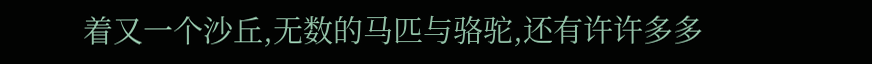着又一个沙丘,无数的马匹与骆驼,还有许许多多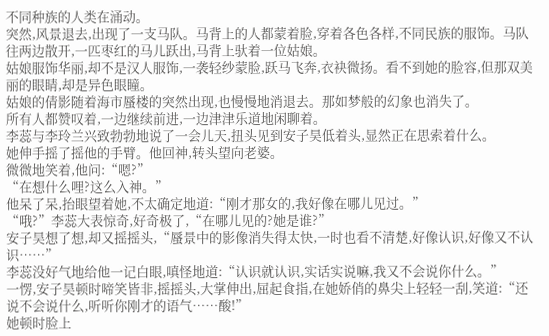不同种族的人类在涌动。
突然,风景退去,出现了一支马队。马背上的人都蒙着脸,穿着各色各样,不同民族的服饰。马队往两边散开,一匹枣红的马儿跃出,马背上驮着一位姑娘。
姑娘服饰华丽,却不是汉人服饰,一袭轻纱蒙脸,跃马飞奔,衣袂微扬。看不到她的脸容,但那双美丽的眼睛,却是异色眼瞳。
姑娘的倩影随着海市蜃楼的突然出现,也慢慢地消退去。那如梦般的幻象也消失了。
所有人都赞叹着,一边继续前进,一边津津乐道地闲聊着。
李蕊与李玲兰兴致勃勃地说了一会儿天,扭头见到安子昊低着头,显然正在思索着什么。
她伸手摇了摇他的手臂。他回神,转头望向老婆。
微微地笑着,他问:“嗯?”
“在想什么哩?这么入神。”
他呆了呆,抬眼望着她,不太确定地道:“刚才那女的,我好像在哪儿见过。”
“哦?”李蕊大表惊奇,好奇极了,“在哪儿见的?她是谁?”
安子昊想了想,却又摇摇头,“蜃景中的影像消失得太快,一时也看不清楚,好像认识,好像又不认识……”
李蕊没好气地给他一记白眼,嗔怪地道:“认识就认识,实话实说嘛,我又不会说你什么。”
一愣,安子昊顿时啼笑皆非,摇摇头,大掌伸出,屈起食指,在她娇俏的鼻尖上轻轻一刮,笑道:“还说不会说什么,听听你刚才的语气……酸!”
她顿时脸上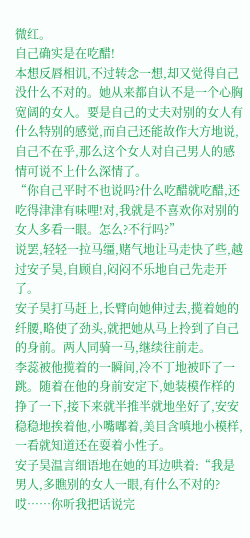微红。
自己确实是在吃醋!
本想反唇相讥,不过转念一想,却又觉得自己没什么不对的。她从来都自认不是一个心胸宽阔的女人。要是自己的丈夫对别的女人有什么特别的感觉,而自己还能故作大方地说,自己不在乎,那么这个女人对自己男人的感情可说不上什么深情了。
“你自己平时不也说吗?什么吃醋就吃醋,还吃得津津有味哩!对,我就是不喜欢你对别的女人多看一眼。怎么?不行吗?”
说罢,轻轻一拉马缰,赌气地让马走快了些,越过安子昊,自顾自,闷闷不乐地自己先走开了。
安子昊打马赶上,长臂向她伸过去,揽着她的纤腰,略使了劲头,就把她从马上拎到了自己的身前。两人同骑一马,继续往前走。
李蕊被他揽着的一瞬间,冷不丁地被吓了一跳。随着在他的身前安定下,她装模作样的挣了一下,接下来就半推半就地坐好了,安安稳稳地挨着他,小嘴嘟着,美目含嗔地小模样,一看就知道还在耍着小性子。
安子昊温言细语地在她的耳边哄着:“我是男人,多瞧别的女人一眼,有什么不对的?哎……你听我把话说完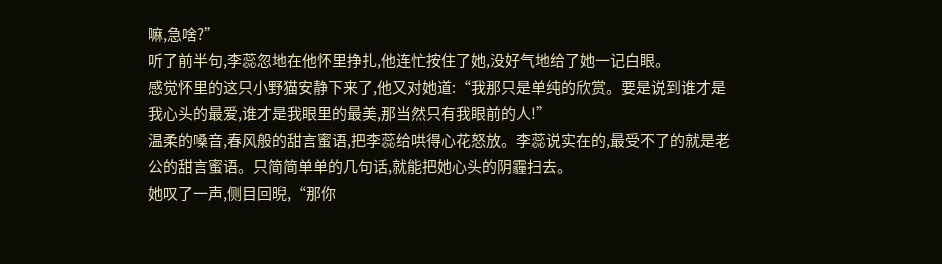嘛,急啥?”
听了前半句,李蕊忽地在他怀里挣扎,他连忙按住了她,没好气地给了她一记白眼。
感觉怀里的这只小野猫安静下来了,他又对她道:“我那只是单纯的欣赏。要是说到谁才是我心头的最爱,谁才是我眼里的最美,那当然只有我眼前的人!”
温柔的嗓音,春风般的甜言蜜语,把李蕊给哄得心花怒放。李蕊说实在的,最受不了的就是老公的甜言蜜语。只简简单单的几句话,就能把她心头的阴霾扫去。
她叹了一声,侧目回晲,“那你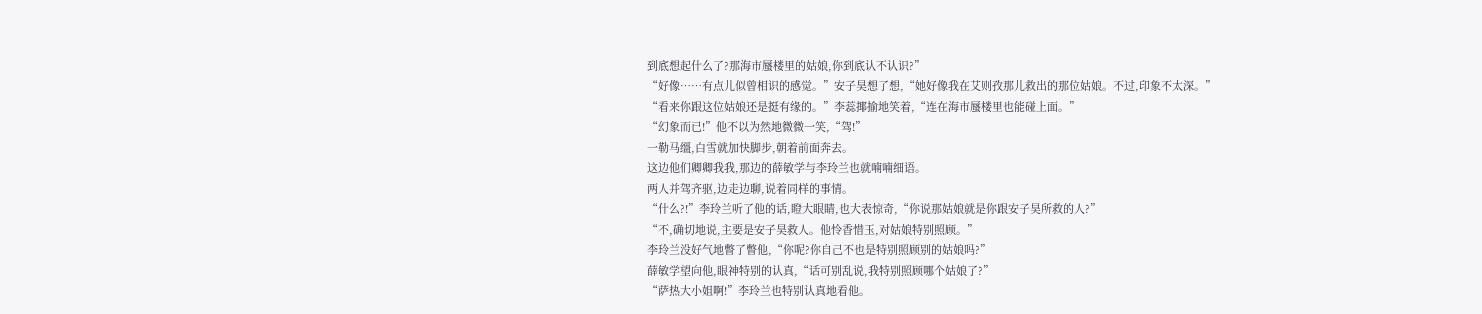到底想起什么了?那海市蜃楼里的姑娘,你到底认不认识?”
“好像……有点儿似曾相识的感觉。”安子昊想了想,“她好像我在艾则孜那儿救出的那位姑娘。不过,印象不太深。”
“看来你跟这位姑娘还是挺有缘的。”李蕊揶揄地笑着,“连在海市蜃楼里也能碰上面。”
“幻象而已!”他不以为然地微微一笑,“驾!”
一勒马缰,白雪就加快脚步,朝着前面奔去。
这边他们卿卿我我,那边的薛敏学与李玲兰也就喃喃细语。
两人并驾齐驱,边走边聊,说着同样的事情。
“什么?!”李玲兰听了他的话,瞪大眼睛,也大表惊奇,“你说那姑娘就是你跟安子昊所救的人?”
“不,确切地说,主要是安子昊救人。他怜香惜玉,对姑娘特别照顾。”
李玲兰没好气地瞥了瞥他,“你呢?你自己不也是特别照顾别的姑娘吗?”
薛敏学望向他,眼神特别的认真,“话可别乱说,我特别照顾哪个姑娘了?”
“萨热大小姐啊!”李玲兰也特别认真地看他。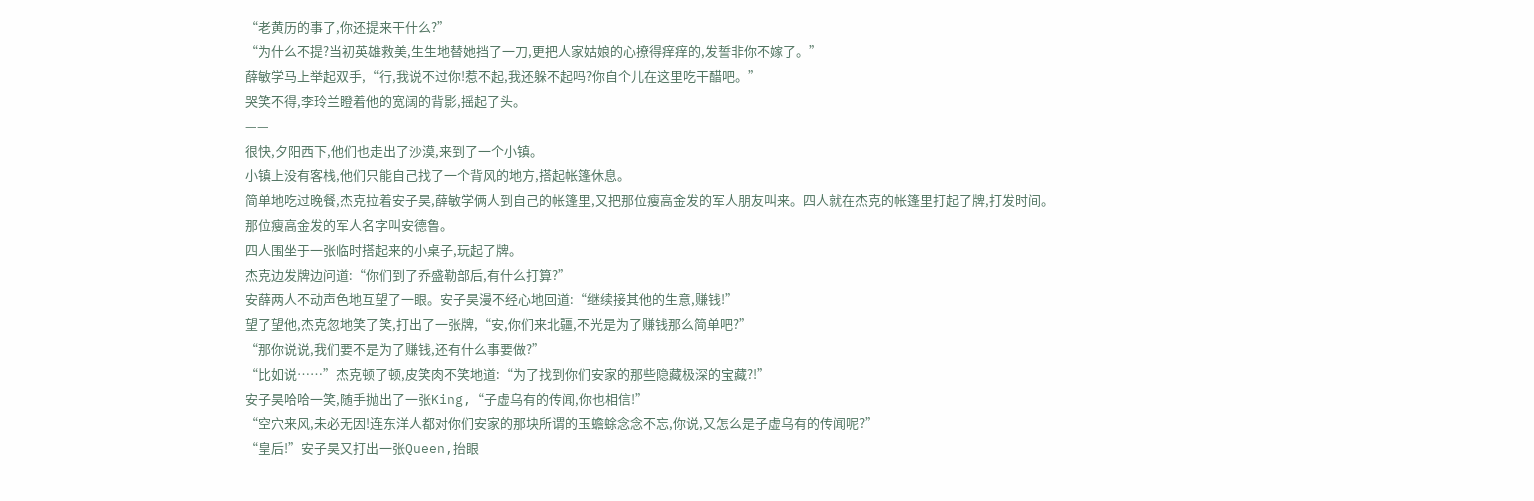“老黄历的事了,你还提来干什么?”
“为什么不提?当初英雄救美,生生地替她挡了一刀,更把人家姑娘的心撩得痒痒的,发誓非你不嫁了。”
薛敏学马上举起双手,“行,我说不过你!惹不起,我还躲不起吗?你自个儿在这里吃干醋吧。”
哭笑不得,李玲兰瞪着他的宽阔的背影,摇起了头。
——
很快,夕阳西下,他们也走出了沙漠,来到了一个小镇。
小镇上没有客栈,他们只能自己找了一个背风的地方,搭起帐篷休息。
简单地吃过晚餐,杰克拉着安子昊,薛敏学俩人到自己的帐篷里,又把那位瘦高金发的军人朋友叫来。四人就在杰克的帐篷里打起了牌,打发时间。
那位瘦高金发的军人名字叫安德鲁。
四人围坐于一张临时搭起来的小桌子,玩起了牌。
杰克边发牌边问道:“你们到了乔盛勒部后,有什么打算?”
安薛两人不动声色地互望了一眼。安子昊漫不经心地回道:“继续接其他的生意,赚钱!”
望了望他,杰克忽地笑了笑,打出了一张牌,“安,你们来北疆,不光是为了赚钱那么简单吧?”
“那你说说,我们要不是为了赚钱,还有什么事要做?”
“比如说……”杰克顿了顿,皮笑肉不笑地道:“为了找到你们安家的那些隐藏极深的宝藏?!”
安子昊哈哈一笑,随手抛出了一张King,“子虚乌有的传闻,你也相信!”
“空穴来风,未必无因!连东洋人都对你们安家的那块所谓的玉蟾蜍念念不忘,你说,又怎么是子虚乌有的传闻呢?”
“皇后!”安子昊又打出一张Queen,抬眼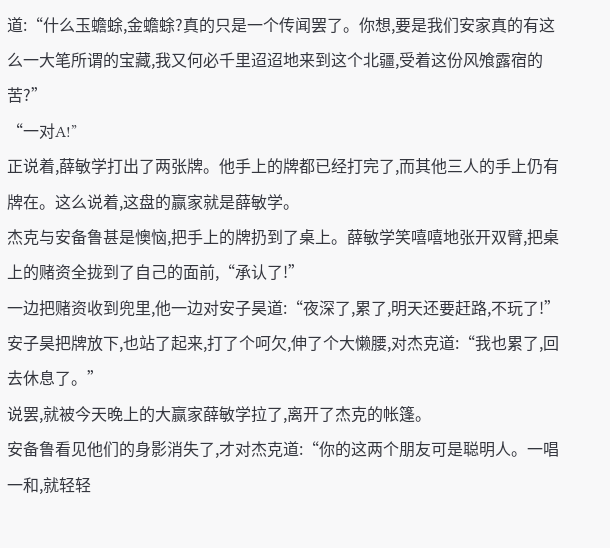道:“什么玉蟾蜍,金蟾蜍?真的只是一个传闻罢了。你想,要是我们安家真的有这么一大笔所谓的宝藏,我又何必千里迢迢地来到这个北疆,受着这份风飧露宿的苦?”
“一对A!”
正说着,薛敏学打出了两张牌。他手上的牌都已经打完了,而其他三人的手上仍有牌在。这么说着,这盘的赢家就是薛敏学。
杰克与安备鲁甚是懊恼,把手上的牌扔到了桌上。薛敏学笑嘻嘻地张开双臂,把桌上的赌资全拢到了自己的面前,“承认了!”
一边把赌资收到兜里,他一边对安子昊道:“夜深了,累了,明天还要赶路,不玩了!”
安子昊把牌放下,也站了起来,打了个呵欠,伸了个大懒腰,对杰克道:“我也累了,回去休息了。”
说罢,就被今天晚上的大赢家薛敏学拉了,离开了杰克的帐篷。
安备鲁看见他们的身影消失了,才对杰克道:“你的这两个朋友可是聪明人。一唱一和,就轻轻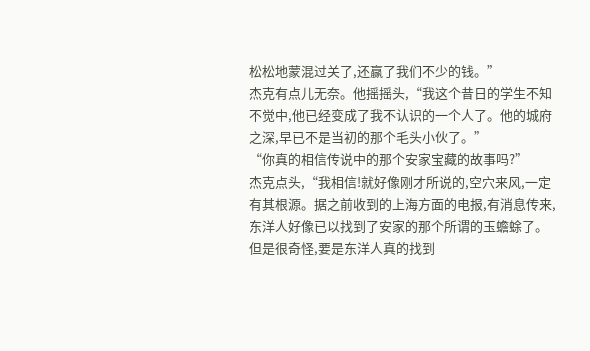松松地蒙混过关了,还赢了我们不少的钱。”
杰克有点儿无奈。他摇摇头,“我这个昔日的学生不知不觉中,他已经变成了我不认识的一个人了。他的城府之深,早已不是当初的那个毛头小伙了。”
“你真的相信传说中的那个安家宝藏的故事吗?”
杰克点头,“我相信!就好像刚才所说的,空穴来风,一定有其根源。据之前收到的上海方面的电报,有消息传来,东洋人好像已以找到了安家的那个所谓的玉蟾蜍了。但是很奇怪,要是东洋人真的找到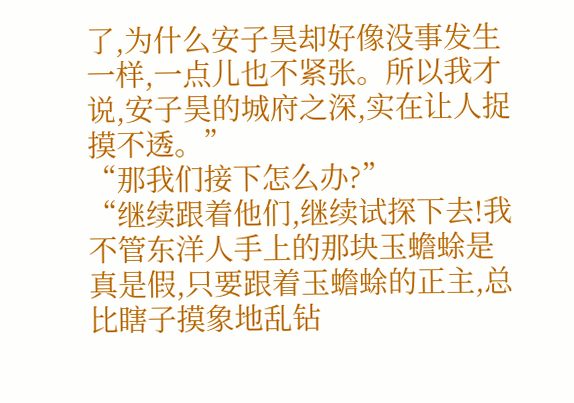了,为什么安子昊却好像没事发生一样,一点儿也不紧张。所以我才说,安子昊的城府之深,实在让人捉摸不透。”
“那我们接下怎么办?”
“继续跟着他们,继续试探下去!我不管东洋人手上的那块玉蟾蜍是真是假,只要跟着玉蟾蜍的正主,总比瞎子摸象地乱钻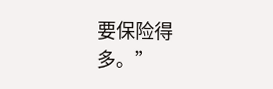要保险得多。”